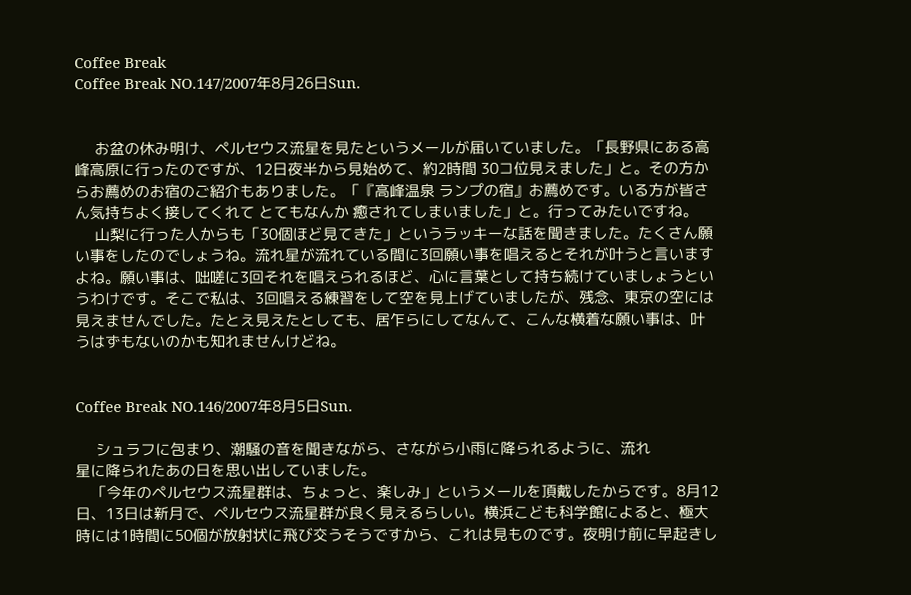Coffee Break
Coffee Break NO.147/2007年8月26日Sun.


     お盆の休み明け、ペルセウス流星を見たというメールが届いていました。「長野県にある高峰高原に行ったのですが、12日夜半から見始めて、約2時間 30コ位見えました」と。その方からお薦めのお宿のご紹介もありました。「『高峰温泉 ランプの宿』お薦めです。いる方が皆さん気持ちよく接してくれて とてもなんか 癒されてしまいました」と。行ってみたいですね。
     山梨に行った人からも「30個ほど見てきた」というラッキーな話を聞きました。たくさん願い事をしたのでしょうね。流れ星が流れている間に3回願い事を唱えるとそれが叶うと言いますよね。願い事は、咄嗟に3回それを唱えられるほど、心に言葉として持ち続けていましょうというわけです。そこで私は、3回唱える練習をして空を見上げていましたが、残念、東京の空には見えませんでした。たとえ見えたとしても、居乍らにしてなんて、こんな横着な願い事は、叶うはずもないのかも知れませんけどね。


Coffee Break NO.146/2007年8月5日Sun.

     シュラフに包まり、潮騒の音を聞きながら、さながら小雨に降られるように、流れ
星に降られたあの日を思い出していました。
    「今年のペルセウス流星群は、ちょっと、楽しみ」というメールを頂戴したからです。8月12日、13日は新月で、ペルセウス流星群が良く見えるらしい。横浜こども科学館によると、極大時には1時間に50個が放射状に飛び交うそうですから、これは見ものです。夜明け前に早起きし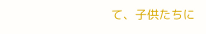て、子供たちに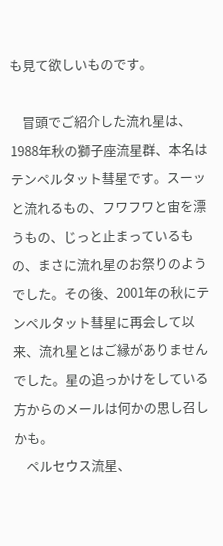も見て欲しいものです。

    冒頭でご紹介した流れ星は、1988年秋の獅子座流星群、本名はテンペルタット彗星です。スーッと流れるもの、フワフワと宙を漂うもの、じっと止まっているもの、まさに流れ星のお祭りのようでした。その後、2001年の秋にテンペルタット彗星に再会して以来、流れ星とはご縁がありませんでした。星の追っかけをしている方からのメールは何かの思し召しかも。
    ペルセウス流星、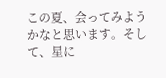この夏、会ってみようかなと思います。そして、星に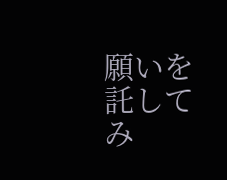願いを託してみ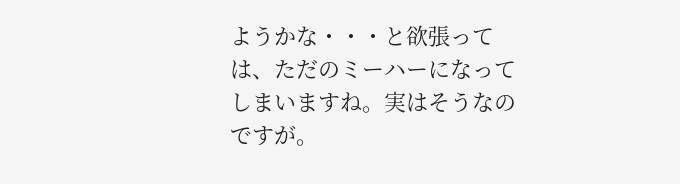ようかな・・・と欲張っては、ただのミーハーになってしまいますね。実はそうなのですが。